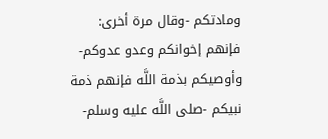ومادتكم -وقال مرة أخرى: فإنهم إخوانكم وعدو عدوكم- وأوصيكم بذمة اللَّه فإنهم ذمة نبيكم -صلى اللَّه عليه وسلم-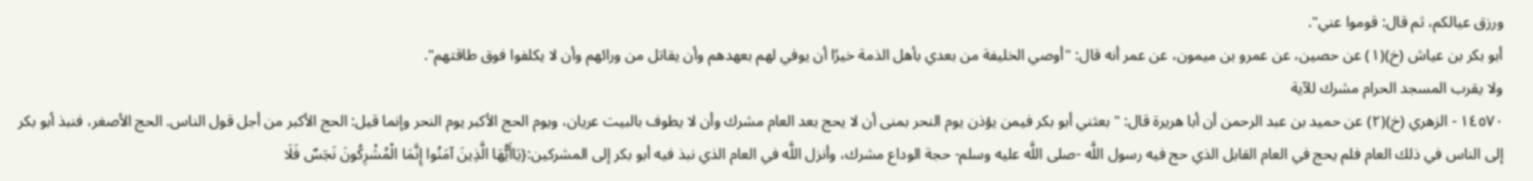ورزق عيالكم، ثم قال: قوموا عني".
أبو بكر بن عياش (خ)(١) عن حصين، عن عمرو بن ميمون، عن عمر أنه قال: "أوصي الخليفة من بعدي بأهل الذمة خيرًا أن يوفي لهم بعهدهم وأن يقاتل من ورائهم وأن لا يكلفوا فوق طاقتهم".
ولا يقرب المسجد الحرام مشرك للآية
١٤٥٧٠ - الزهري (خ)(٢) عن حميد بن عبد الرحمن أن أبا هريرة قال: "بعثني أبو بكر فيمن يؤذن يوم النحر بمنى أن لا يحج بعد العام مشرك وأن لا يطوف بالبيت عريان، ويوم الحج الأكبر يوم النحر وإنما قيل: الحج الأكبر من أجل قول الناس. الحج الأصغر، فنبذ أبو بكر إلى الناس في ذلك العام فلم يحج في العام القابل الذي حج فيه رسول اللَّه -صلى اللَّه عليه وسلم- حجة الوداع مشرك، وأنزل اللَّه في العام الذي نبذ فيه أبو بكر إلى المشركين:{يَاأَيُّهَا الَّذِينَ آمَنُوا إِنَّمَا الْمُشْرِكُونَ نَجَسٌ فَلَا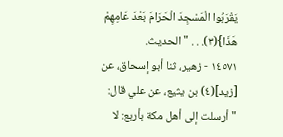يَقْرَبُوا الْمَسْجِدَ الْحَرَامَ بَعْدَ عَامِهِمْ هَذَا}(٣). . . " الحديث.
١٤٥٧١ - زهير، ثنا أبو إسحاق، عن [زيد](٤) بن يثيع، عن علي قال: "أرسلت إلى أهل مكة بأربع: لا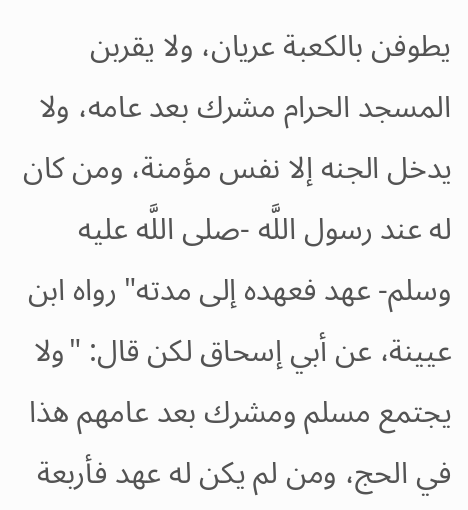يطوفن بالكعبة عريان، ولا يقربن المسجد الحرام مشرك بعد عامه، ولا يدخل الجنه إلا نفس مؤمنة، ومن كان له عند رسول اللَّه -صلى اللَّه عليه وسلم- عهد فعهده إلى مدته" رواه ابن عيينة، عن أبي إسحاق لكن قال: "ولا يجتمع مسلم ومشرك بعد عامهم هذا في الحج، ومن لم يكن له عهد فأربعة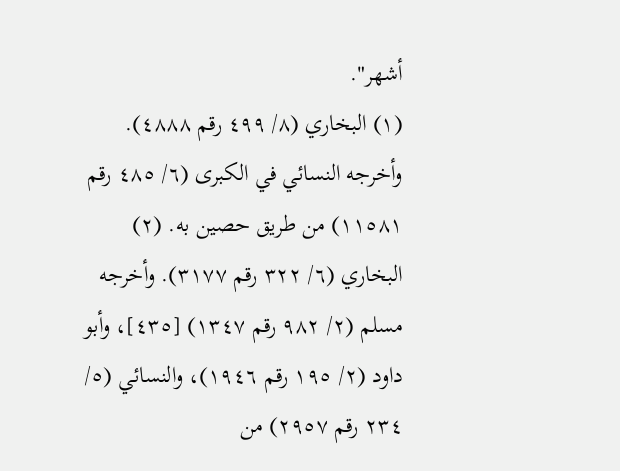أشهر".
(١) البخاري (٨/ ٤٩٩ رقم ٤٨٨٨). وأخرجه النسائي في الكبرى (٦/ ٤٨٥ رقم ١١٥٨١) من طريق حصين به. (٢) البخاري (٦/ ٣٢٢ رقم ٣١٧٧). وأخرجه مسلم (٢/ ٩٨٢ رقم ١٣٤٧) [٤٣٥]، وأبو داود (٢/ ١٩٥ رقم ١٩٤٦)، والنسائي (٥/ ٢٣٤ رقم ٢٩٥٧) من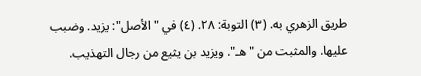طريق الزهري به. (٣) التوبة: ٢٨. (٤) في "الأصل": يزيد. وضبب عليها. والمثبت من "هـ". ويزيد بن يثيع من رجال التهذيب.